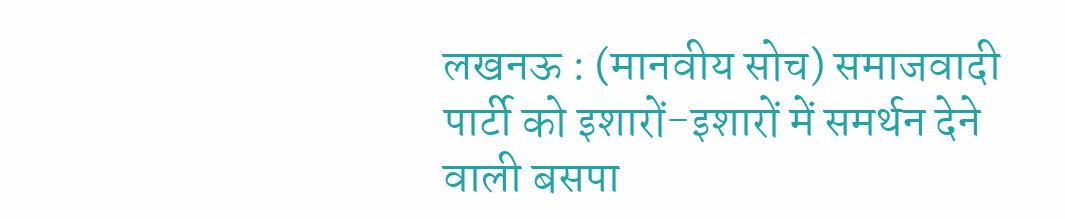लखनऊ : (मानवीय सोच) समाजवादी पार्टी को इशारों-इशारों में समर्थन देने वाली बसपा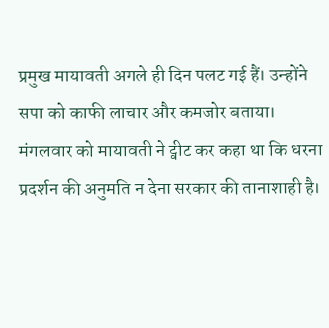प्रमुख मायावती अगले ही दिन पलट गई हैं। उन्होंने सपा को काफी लाचार और कमजोर बताया।
मंगलवार को मायावती ने ट्वीट कर कहा था कि धरना प्रदर्शन की अनुमति न देना सरकार की तानाशाही है।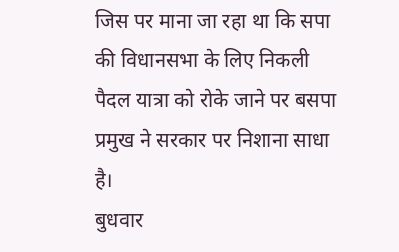जिस पर माना जा रहा था कि सपा की विधानसभा के लिए निकली पैदल यात्रा को रोके जाने पर बसपा प्रमुख ने सरकार पर निशाना साधा है।
बुधवार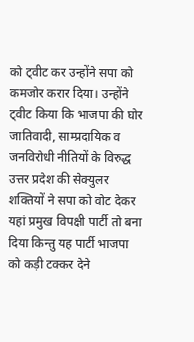को ट्वीट कर उन्होंने सपा को कमजोर करार दिया। उन्होंने ट्वीट किया कि भाजपा की घोर जातिवादी, साम्प्रदायिक व जनविरोधी नीतियों के विरुद्ध उत्तर प्रदेश की सेक्युलर शक्तियों ने सपा को वोट देकर यहां प्रमुख विपक्षी पार्टी तो बना दिया किन्तु यह पार्टी भाजपा को कड़ी टक्कर देने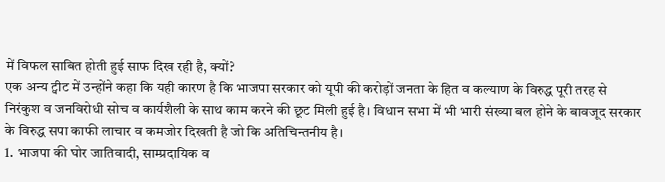में विफल साबित होती हुई साफ दिख रही है, क्यों?
एक अन्य ट्वीट में उन्होंने कहा कि यही कारण है कि भाजपा सरकार को यूपी की करोड़ों जनता के हित व कल्याण के विरुद्ध पूरी तरह से निरंकुश व जनविरोधी सोच व कार्यशैली के साथ काम करने की छूट मिली हुई है। विधान सभा में भी भारी संख्या बल होने के बावजूद सरकार के विरुद्ध सपा काफी लाचार व कमजोर दिखती है जो कि अतिचिन्तनीय है।
1. भाजपा की घोर जातिवादी, साम्प्रदायिक व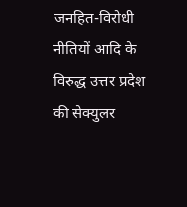जनहित-विरोधी नीतियों आदि के विरुद्ध उत्तर प्रदेश की सेक्युलर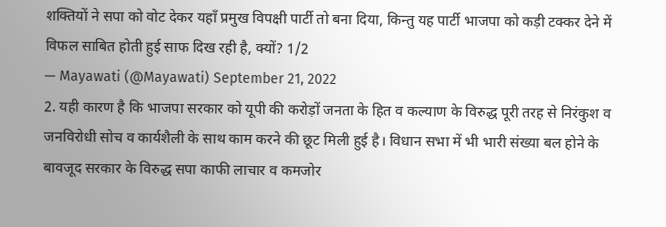शक्तियों ने सपा को वोट देकर यहाँ प्रमुख विपक्षी पार्टी तो बना दिया, किन्तु यह पार्टी भाजपा को कड़ी टक्कर देने में विफल साबित होती हुई साफ दिख रही है, क्यों? 1/2
— Mayawati (@Mayawati) September 21, 2022
2. यही कारण है कि भाजपा सरकार को यूपी की करोड़ों जनता के हित व कल्याण के विरुद्ध पूरी तरह से निरंकुश व जनविरोधी सोच व कार्यशैली के साथ काम करने की छूट मिली हुई है। विधान सभा में भी भारी संख्या बल होने के बावजूद सरकार के विरुद्ध सपा काफी लाचार व कमजोर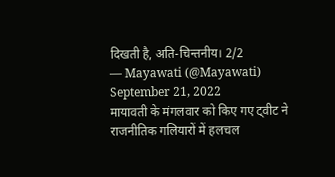दिखती है, अति-चिन्तनीय। 2/2
— Mayawati (@Mayawati) September 21, 2022
मायावती के मंगलवार को किए गए ट्वीट ने राजनीतिक गलियारों में हलचल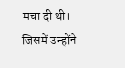मचा दी थी। जिसमें उन्होंने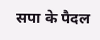सपा के पैदल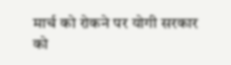मार्च को रोकने पर योगी सरकार को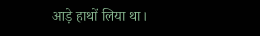आड़े हाथों लिया था।